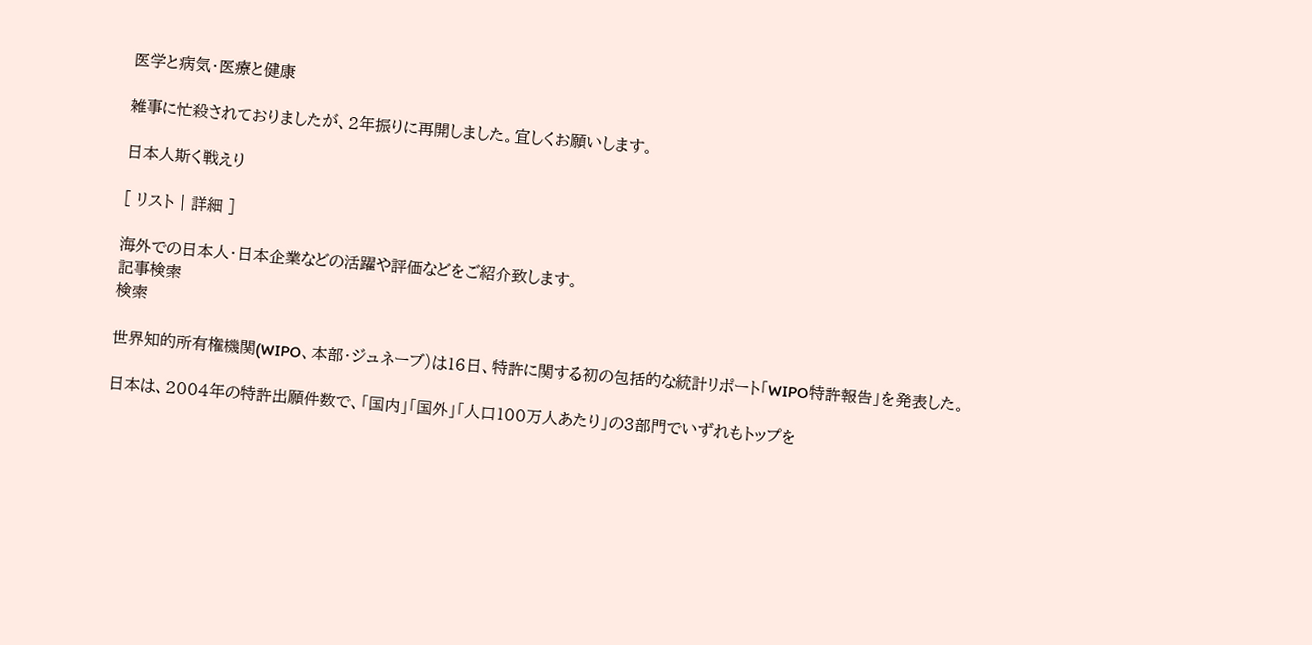医学と病気・医療と健康

雑事に忙殺されておりましたが、2年振りに再開しました。宜しくお願いします。

日本人斯く戦えり

[ リスト | 詳細 ]

海外での日本人・日本企業などの活躍や評価などをご紹介致します。
記事検索
検索

世界知的所有権機関(WIPO、本部・ジュネーブ)は16日、特許に関する初の包括的な統計リポート「WIPO特許報告」を発表した。

日本は、2004年の特許出願件数で、「国内」「国外」「人口100万人あたり」の3部門でいずれもトップを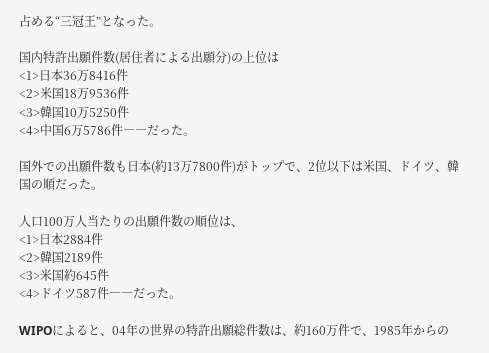占める“三冠王”となった。

国内特許出願件数(居住者による出願分)の上位は
<1>日本36万8416件
<2>米国18万9536件
<3>韓国10万5250件
<4>中国6万5786件――だった。

国外での出願件数も日本(約13万7800件)がトップで、2位以下は米国、ドイツ、韓国の順だった。

人口100万人当たりの出願件数の順位は、
<1>日本2884件
<2>韓国2189件
<3>米国約645件
<4>ドイツ587件――だった。

WIPOによると、04年の世界の特許出願総件数は、約160万件で、1985年からの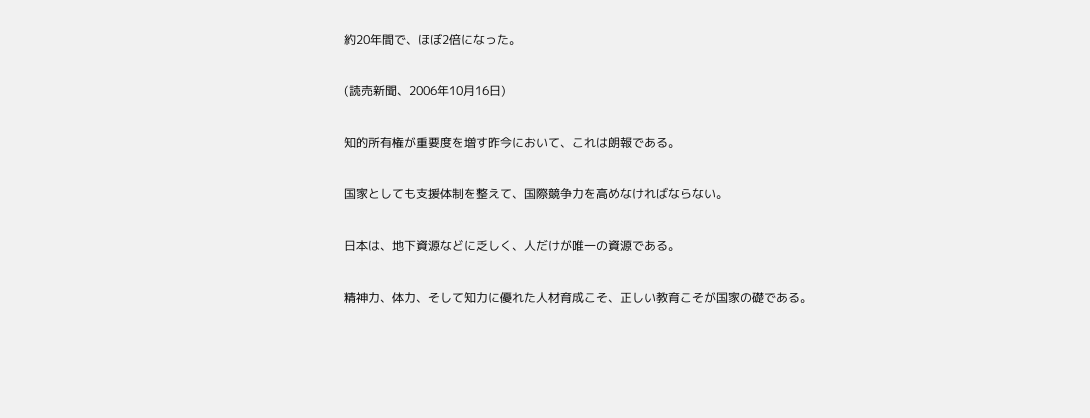約20年間で、ほぼ2倍になった。

(読売新聞、2006年10月16日)

知的所有権が重要度を増す昨今において、これは朗報である。

国家としても支援体制を整えて、国際競争力を高めなければならない。

日本は、地下資源などに乏しく、人だけが唯一の資源である。

精神力、体力、そして知力に優れた人材育成こそ、正しい教育こそが国家の礎である。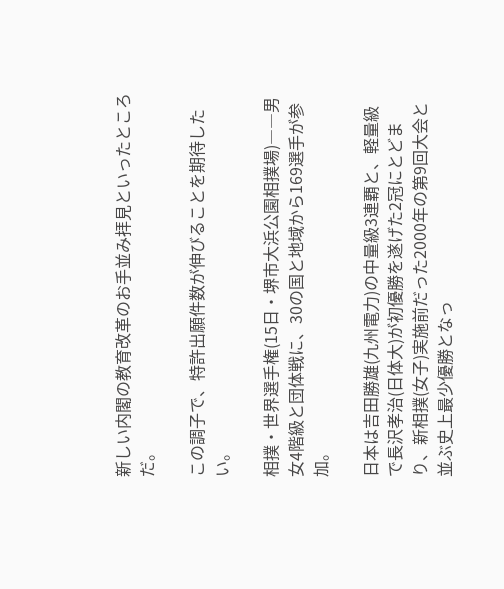新しい内閣の教育改革のお手並み拝見といったところだ。

この調子で、特許出願件数が伸びることを期待したい。

相撲・世界選手権(15日・堺市大浜公園相撲場)――男女4階級と団体戦に、30の国と地域から169選手が参加。

日本は吉田勝雄(九州電力)の中量級3連覇と、軽量級で長沢孝治(日体大)が初優勝を遂げた2冠にとどまり、新相撲(女子)実施前だった2000年の第9回大会と並ぶ史上最少優勝となっ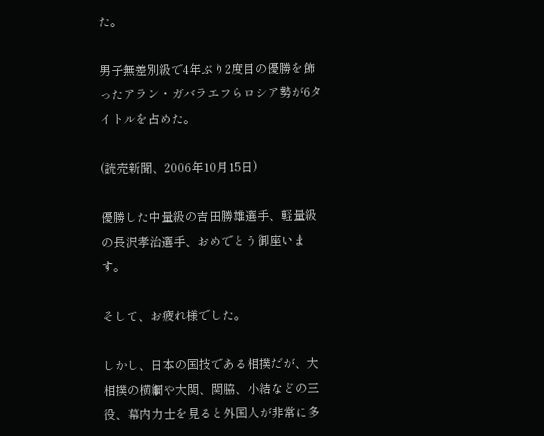た。

男子無差別級で4年ぶり2度目の優勝を飾ったアラン・ガバラエフらロシア勢が6タイトルを占めた。

(読売新聞、2006年10月15日)

優勝した中量級の吉田勝雄選手、軽量級の長沢孝治選手、おめでとう御座います。

そして、お疲れ様でした。

しかし、日本の国技である相撲だが、大相撲の横綱や大関、関脇、小結などの三役、幕内力士を見ると外国人が非常に多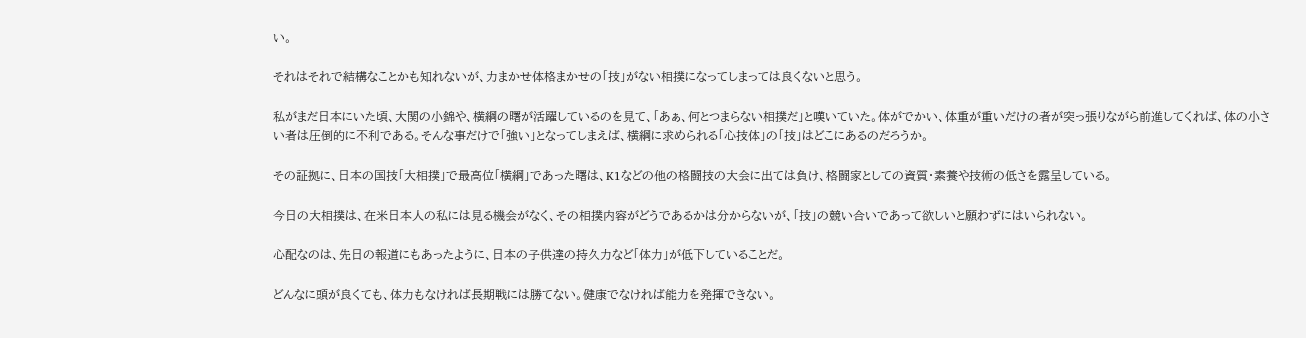い。

それはそれで結構なことかも知れないが、力まかせ体格まかせの「技」がない相撲になってしまっては良くないと思う。

私がまだ日本にいた頃、大関の小錦や、横綱の曙が活躍しているのを見て、「あぁ、何とつまらない相撲だ」と嘆いていた。体がでかい、体重が重いだけの者が突っ張りながら前進してくれば、体の小さい者は圧倒的に不利である。そんな事だけで「強い」となってしまえば、横綱に求められる「心技体」の「技」はどこにあるのだろうか。

その証拠に、日本の国技「大相撲」で最高位「横綱」であった曙は、K1などの他の格闘技の大会に出ては負け、格闘家としての資質・素養や技術の低さを露呈している。

今日の大相撲は、在米日本人の私には見る機会がなく、その相撲内容がどうであるかは分からないが、「技」の競い合いであって欲しいと願わずにはいられない。

心配なのは、先日の報道にもあったように、日本の子供達の持久力など「体力」が低下していることだ。

どんなに頭が良くても、体力もなければ長期戦には勝てない。健康でなければ能力を発揮できない。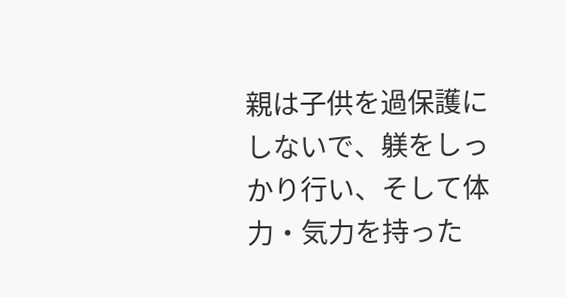親は子供を過保護にしないで、躾をしっかり行い、そして体力・気力を持った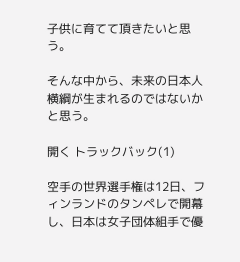子供に育てて頂きたいと思う。

そんな中から、未来の日本人横綱が生まれるのではないかと思う。

開く トラックバック(1)

空手の世界選手権は12日、フィンランドのタンペレで開幕し、日本は女子団体組手で優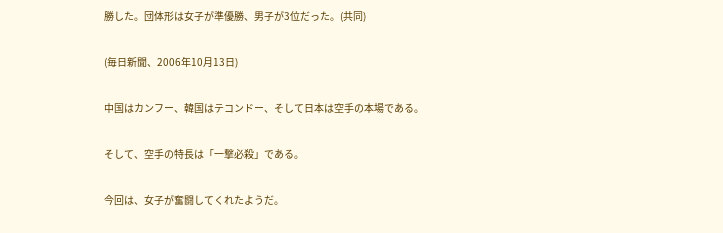勝した。団体形は女子が準優勝、男子が3位だった。(共同)

(毎日新聞、2006年10月13日)

中国はカンフー、韓国はテコンドー、そして日本は空手の本場である。

そして、空手の特長は「一撃必殺」である。

今回は、女子が奮闘してくれたようだ。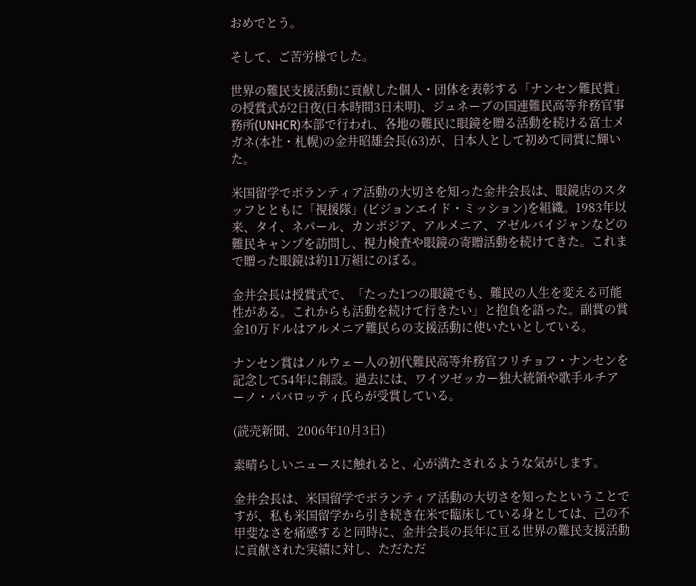おめでとう。

そして、ご苦労様でした。

世界の難民支援活動に貢献した個人・団体を表彰する「ナンセン難民賞」の授賞式が2日夜(日本時間3日未明)、ジュネーブの国連難民高等弁務官事務所(UNHCR)本部で行われ、各地の難民に眼鏡を贈る活動を続ける富士メガネ(本社・札幌)の金井昭雄会長(63)が、日本人として初めて同賞に輝いた。

米国留学でボランティア活動の大切さを知った金井会長は、眼鏡店のスタッフとともに「視援隊」(ビジョンエイド・ミッション)を組織。1983年以来、タイ、ネパール、カンボジア、アルメニア、アゼルバイジャンなどの難民キャンプを訪問し、視力検査や眼鏡の寄贈活動を続けてきた。これまで贈った眼鏡は約11万組にのぼる。

金井会長は授賞式で、「たった1つの眼鏡でも、難民の人生を変える可能性がある。これからも活動を続けて行きたい」と抱負を語った。副賞の賞金10万ドルはアルメニア難民らの支援活動に使いたいとしている。

ナンセン賞はノルウェー人の初代難民高等弁務官フリチョフ・ナンセンを記念して54年に創設。過去には、ワイツゼッカー独大統領や歌手ルチアーノ・パバロッティ氏らが受賞している。

(読売新聞、2006年10月3日)

素晴らしいニュースに触れると、心が満たされるような気がします。

金井会長は、米国留学でボランティア活動の大切さを知ったということですが、私も米国留学から引き続き在米で臨床している身としては、己の不甲斐なさを痛感すると同時に、金井会長の長年に亘る世界の難民支援活動に貢献された実績に対し、ただただ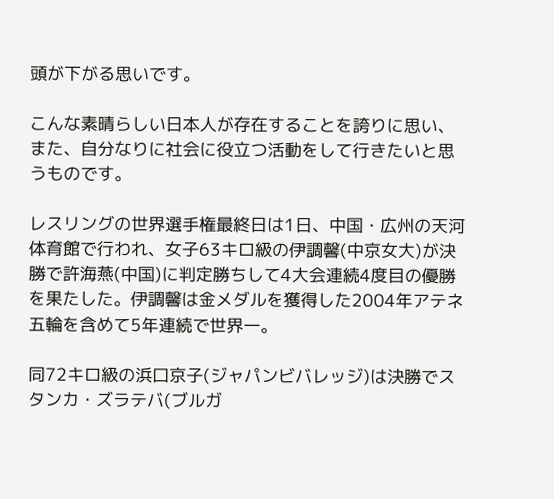頭が下がる思いです。

こんな素晴らしい日本人が存在することを誇りに思い、また、自分なりに社会に役立つ活動をして行きたいと思うものです。

レスリングの世界選手権最終日は1日、中国・広州の天河体育館で行われ、女子63キロ級の伊調馨(中京女大)が決勝で許海燕(中国)に判定勝ちして4大会連続4度目の優勝を果たした。伊調馨は金メダルを獲得した2004年アテネ五輪を含めて5年連続で世界一。

同72キロ級の浜口京子(ジャパンビバレッジ)は決勝でスタンカ・ズラテバ(ブルガ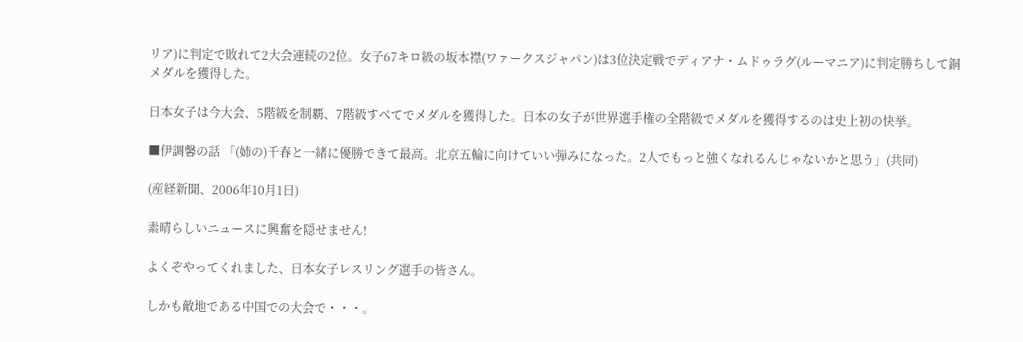リア)に判定で敗れて2大会連続の2位。女子67キロ級の坂本襟(ワァークスジャパン)は3位決定戦でディアナ・ムドゥラグ(ルーマニア)に判定勝ちして銅メダルを獲得した。

日本女子は今大会、5階級を制覇、7階級すべてでメダルを獲得した。日本の女子が世界選手権の全階級でメダルを獲得するのは史上初の快挙。

■伊調馨の話 「(姉の)千春と一緒に優勝できて最高。北京五輪に向けていい弾みになった。2人でもっと強くなれるんじゃないかと思う」(共同)

(産経新聞、2006年10月1日)

素晴らしいニュースに興奮を隠せません!

よくぞやってくれました、日本女子レスリング選手の皆さん。

しかも敵地である中国での大会で・・・。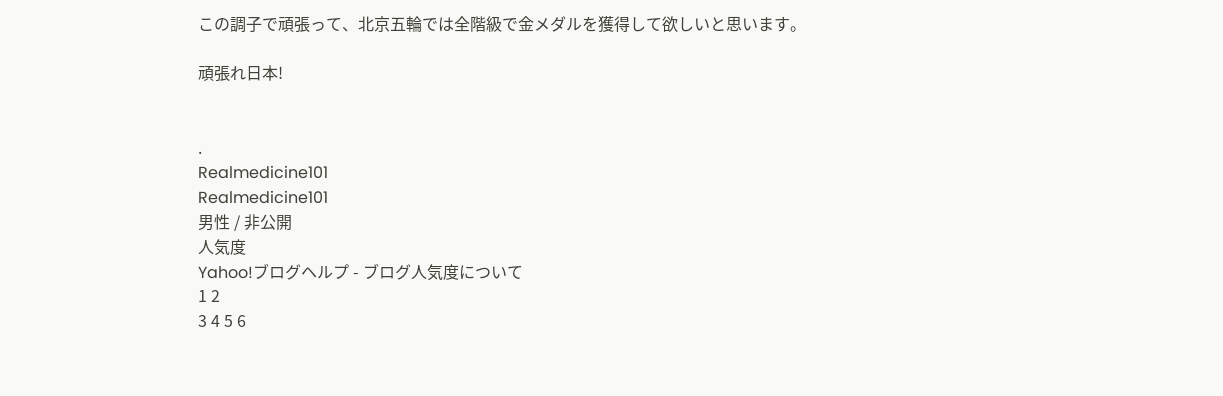この調子で頑張って、北京五輪では全階級で金メダルを獲得して欲しいと思います。

頑張れ日本!


.
Realmedicine101
Realmedicine101
男性 / 非公開
人気度
Yahoo!ブログヘルプ - ブログ人気度について
1 2
3 4 5 6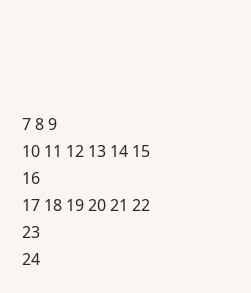7 8 9
10 11 12 13 14 15 16
17 18 19 20 21 22 23
24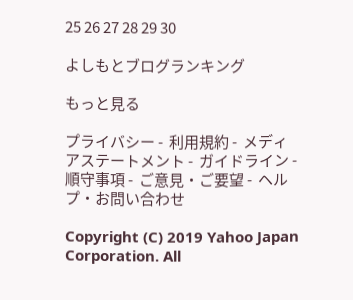25 26 27 28 29 30

よしもとブログランキング

もっと見る

プライバシー -  利用規約 -  メディアステートメント -  ガイドライン -  順守事項 -  ご意見・ご要望 -  ヘルプ・お問い合わせ

Copyright (C) 2019 Yahoo Japan Corporation. All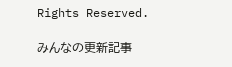Rights Reserved.

みんなの更新記事